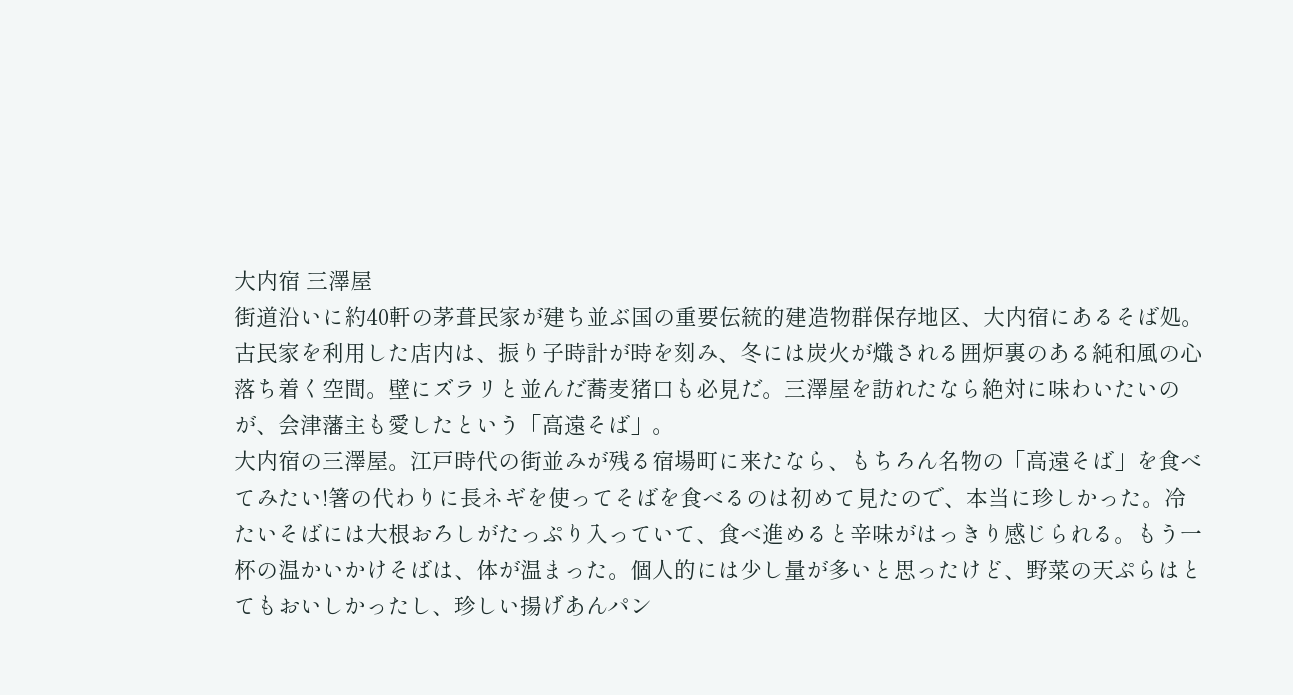大内宿 三澤屋
街道沿いに約40軒の茅葺民家が建ち並ぶ国の重要伝統的建造物群保存地区、大内宿にあるそば処。古民家を利用した店内は、振り子時計が時を刻み、冬には炭火が熾される囲炉裏のある純和風の心落ち着く空間。壁にズラリと並んだ蕎麦猪口も必見だ。三澤屋を訪れたなら絶対に味わいたいのが、会津藩主も愛したという「高遠そば」。
大内宿の三澤屋。江戸時代の街並みが残る宿場町に来たなら、もちろん名物の「高遠そば」を食べてみたい!箸の代わりに長ネギを使ってそばを食べるのは初めて見たので、本当に珍しかった。冷たいそばには大根おろしがたっぷり入っていて、食べ進めると辛味がはっきり感じられる。もう一杯の温かいかけそばは、体が温まった。個人的には少し量が多いと思ったけど、野菜の天ぷらはとてもおいしかったし、珍しい揚げあんパン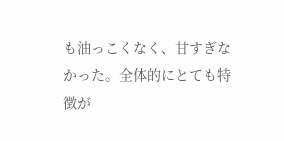も油っこくなく、甘すぎなかった。全体的にとても特徴が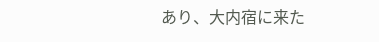あり、大内宿に来た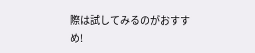際は試してみるのがおすすめ!